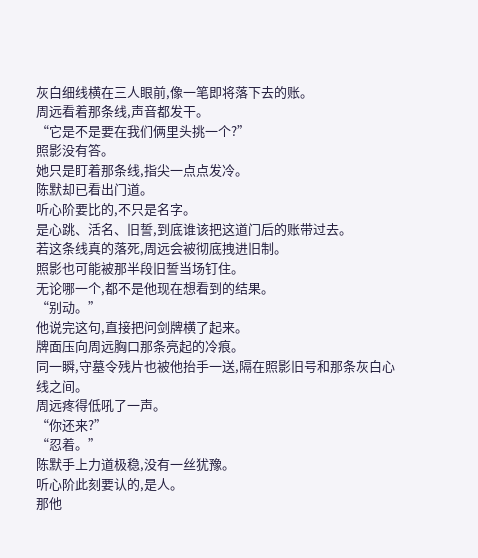灰白细线横在三人眼前,像一笔即将落下去的账。
周远看着那条线,声音都发干。
“它是不是要在我们俩里头挑一个?”
照影没有答。
她只是盯着那条线,指尖一点点发冷。
陈默却已看出门道。
听心阶要比的,不只是名字。
是心跳、活名、旧誓,到底谁该把这道门后的账带过去。
若这条线真的落死,周远会被彻底拽进旧制。
照影也可能被那半段旧誓当场钉住。
无论哪一个,都不是他现在想看到的结果。
“别动。”
他说完这句,直接把问剑牌横了起来。
牌面压向周远胸口那条亮起的冷痕。
同一瞬,守墓令残片也被他抬手一送,隔在照影旧号和那条灰白心线之间。
周远疼得低吼了一声。
“你还来?”
“忍着。”
陈默手上力道极稳,没有一丝犹豫。
听心阶此刻要认的,是人。
那他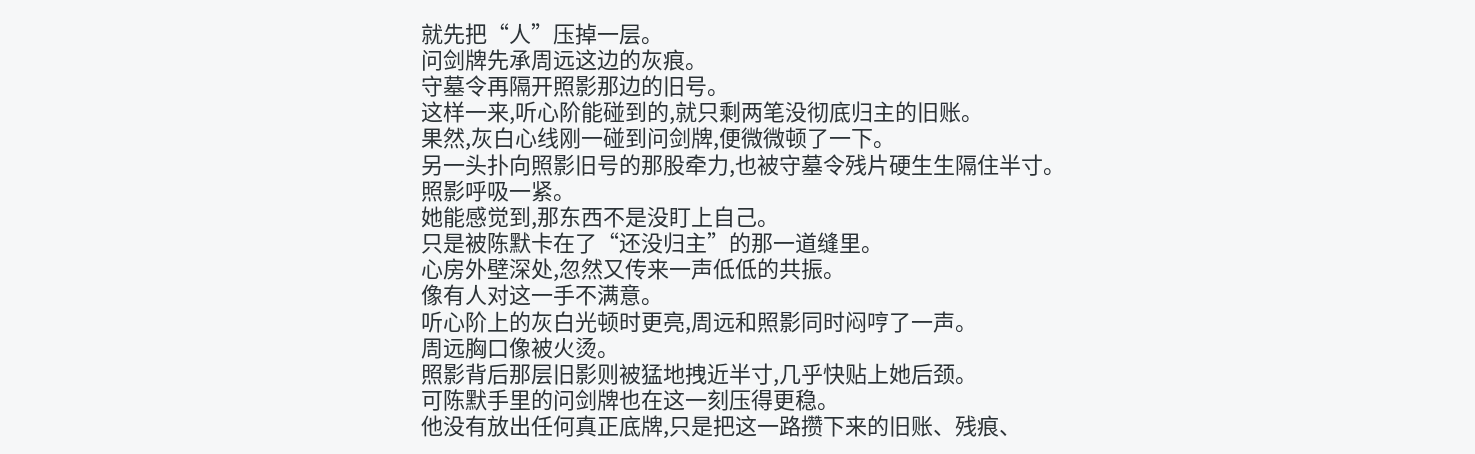就先把“人”压掉一层。
问剑牌先承周远这边的灰痕。
守墓令再隔开照影那边的旧号。
这样一来,听心阶能碰到的,就只剩两笔没彻底归主的旧账。
果然,灰白心线刚一碰到问剑牌,便微微顿了一下。
另一头扑向照影旧号的那股牵力,也被守墓令残片硬生生隔住半寸。
照影呼吸一紧。
她能感觉到,那东西不是没盯上自己。
只是被陈默卡在了“还没归主”的那一道缝里。
心房外壁深处,忽然又传来一声低低的共振。
像有人对这一手不满意。
听心阶上的灰白光顿时更亮,周远和照影同时闷哼了一声。
周远胸口像被火烫。
照影背后那层旧影则被猛地拽近半寸,几乎快贴上她后颈。
可陈默手里的问剑牌也在这一刻压得更稳。
他没有放出任何真正底牌,只是把这一路攒下来的旧账、残痕、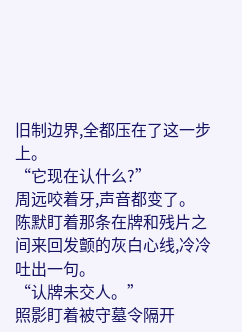旧制边界,全都压在了这一步上。
“它现在认什么?”
周远咬着牙,声音都变了。
陈默盯着那条在牌和残片之间来回发颤的灰白心线,冷冷吐出一句。
“认牌未交人。”
照影盯着被守墓令隔开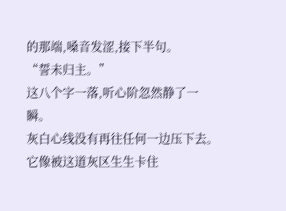的那端,嗓音发涩,接下半句。
“誓未归主。”
这八个字一落,听心阶忽然静了一瞬。
灰白心线没有再往任何一边压下去。
它像被这道灰区生生卡住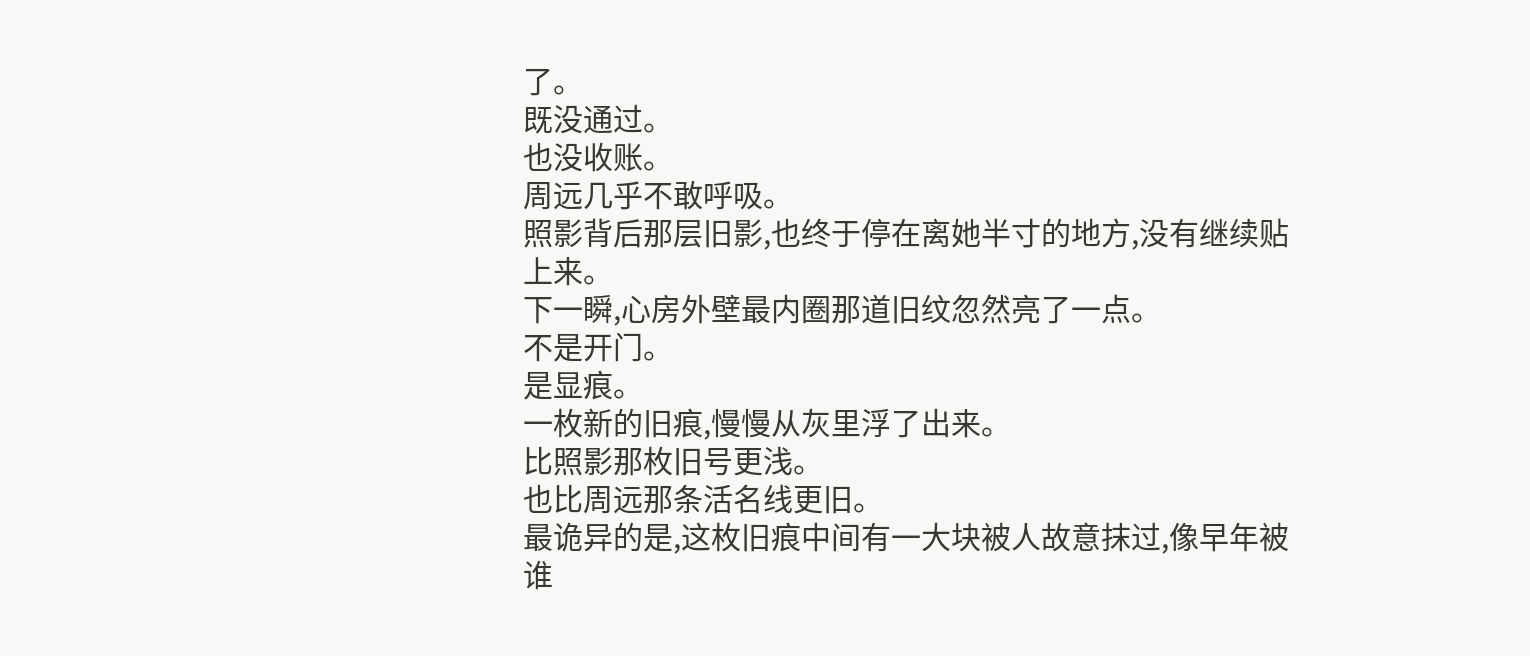了。
既没通过。
也没收账。
周远几乎不敢呼吸。
照影背后那层旧影,也终于停在离她半寸的地方,没有继续贴上来。
下一瞬,心房外壁最内圈那道旧纹忽然亮了一点。
不是开门。
是显痕。
一枚新的旧痕,慢慢从灰里浮了出来。
比照影那枚旧号更浅。
也比周远那条活名线更旧。
最诡异的是,这枚旧痕中间有一大块被人故意抹过,像早年被谁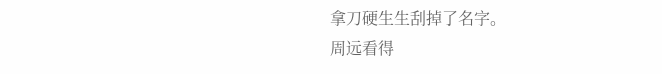拿刀硬生生刮掉了名字。
周远看得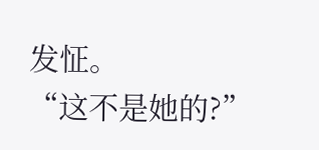发怔。
“这不是她的?”